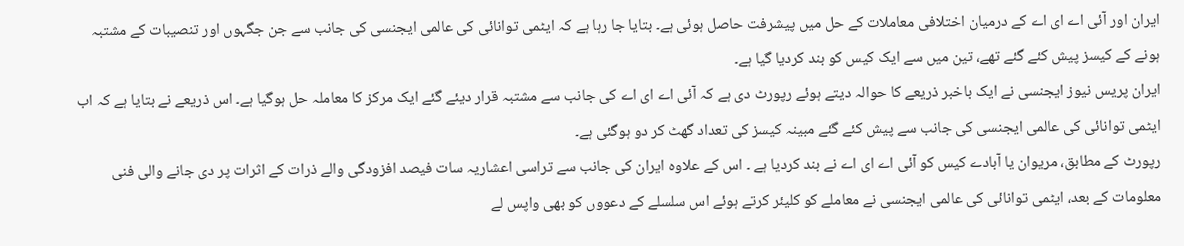ایران اور آئی اے ای اے کے درمیان اختلافی معاملات کے حل میں پیشرفت حاصل ہوئی ہے۔ بتایا جا رہا ہے کہ ایٹمی توانائی کی عالمی ایجنسی کی جانب سے جن جگہوں اور تنصیبات کے مشتبہ ہونے کے کیسز پیش کئے گئے تھے، تین میں سے ایک کیس کو بند کردیا گیا ہے۔
ایران پریس نیوز ایجنسی نے ایک باخبر ذریعے کا حوالہ دیتے ہوئے رپورٹ دی ہے کہ آئی اے ای اے کی جانب سے مشتبہ قرار دیئے گئے ایک مرکز کا معاملہ حل ہوگیا ہے۔ اس ذریعے نے بتایا ہے کہ اب ایٹمی توانائی کی عالمی ایجنسی کی جانب سے پیش کئے گئے مبینہ کیسز کی تعداد گھٹ کر دو ہوگئی ہے۔
رپورٹ کے مطابق، مریوان یا آبادے کیس کو آئی اے ای اے نے بند کردیا ہے ۔ اس کے علاوہ ایران کی جانب سے تراسی اعشاریہ سات فیصد افزودگی والے ذرات کے اثرات پر دی جانے والی فنی معلومات کے بعد، ایٹمی توانائی کی عالمی ایجنسی نے معاملے کو کلیئر کرتے ہوئے اس سلسلے کے دعووں کو بھی واپس لے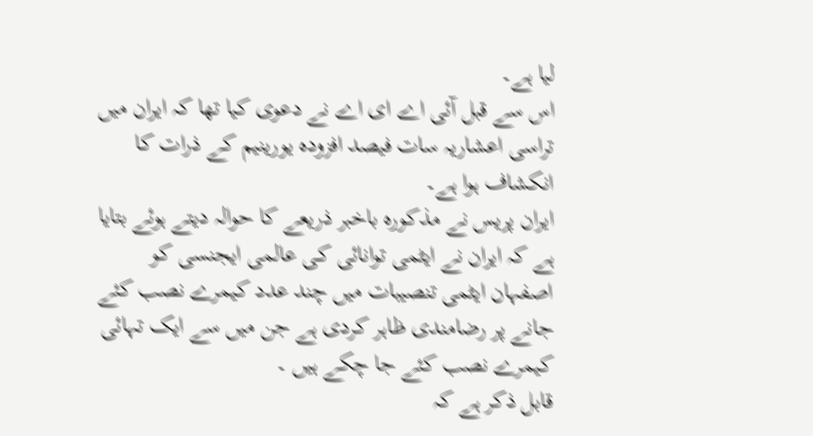لیا ہے۔
اس سے قبل آئی اے ای اے نے دعوی کیا تھا کہ ایران میں تراسی اعشاریہ سات فیصد افزودہ یورینیم کے ذرات کا انکشاف ہوا ہے۔
ایران پریس نے مذکورہ باخبر ذریعے کا حوالہ دیتے ہوئے بتایا ہے کہ ایران نے ایٹمی توانائی کی عالمی ایجنسی کو اصفہان ایٹمی تنصیبات میں چند عدد کیمرے نصب کئے جانے پر رضامندی ظاہر کردی ہے جن میں سے ایک تہائی کیمرے نصب کئے جا چکے ہیں ۔
قابل ذکر ہے کہ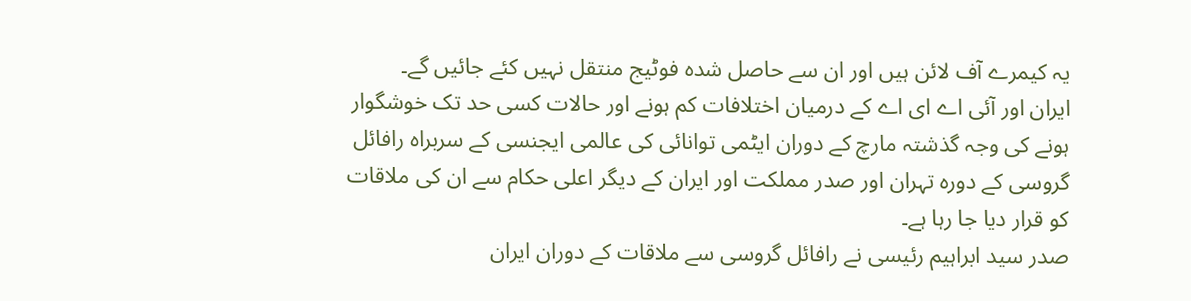یہ کیمرے آف لائن ہیں اور ان سے حاصل شدہ فوٹیج منتقل نہیں کئے جائیں گے۔
ایران اور آئی اے ای اے کے درمیان اختلافات کم ہونے اور حالات کسی حد تک خوشگوار ہونے کی وجہ گذشتہ مارچ کے دوران ایٹمی توانائی کی عالمی ایجنسی کے سربراہ رافائل گروسی کے دورہ تہران اور صدر مملکت اور ایران کے دیگر اعلی حکام سے ان کی ملاقات کو قرار دیا جا رہا ہے۔
صدر سید ابراہیم رئیسی نے رافائل گروسی سے ملاقات کے دوران ایران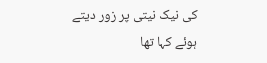کی نیک نیتی پر زور دیتے ہوئے کہا تھا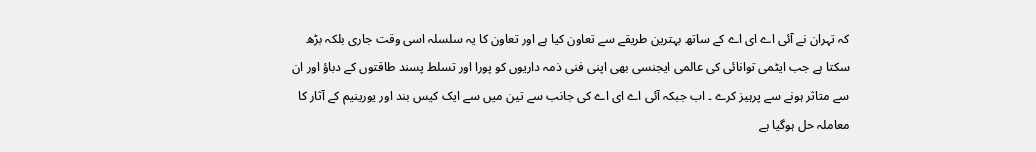کہ تہران نے آئی اے ای اے کے ساتھ بہترین طریقے سے تعاون کیا ہے اور تعاون کا یہ سلسلہ اسی وقت جاری بلکہ بڑھ سکتا ہے جب ایٹمی توانائی کی عالمی ایجنسی بھی اپنی فنی ذمہ داریوں کو پورا اور تسلط پسند طاقتوں کے دباؤ اور ان سے متاثر ہونے سے پرہیز کرے ۔ اب جبکہ آئی اے ای اے کی جانب سے تین میں سے ایک کیس بند اور یورینیم کے آثار کا معاملہ حل ہوگیا ہے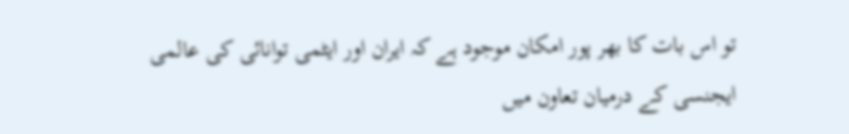تو اس بات کا بھر پور امکان موجود ہے کہ ایران اور ایٹمی توانائی کی عالمی ایجنسی کے درمیان تعاون میں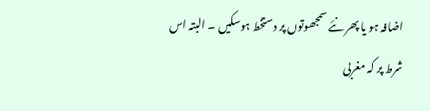اضافہ ہو یا پھر نئے سمجھوتوں پر دستخط ہوسکیں ۔ البتہ اس شرط پر کہ مغربی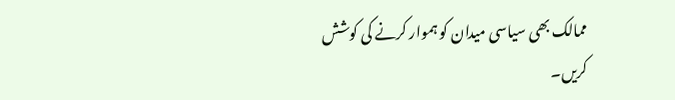ممالک بھی سیاسی میدان کو ہموار کرنے کی کوشش کریں۔